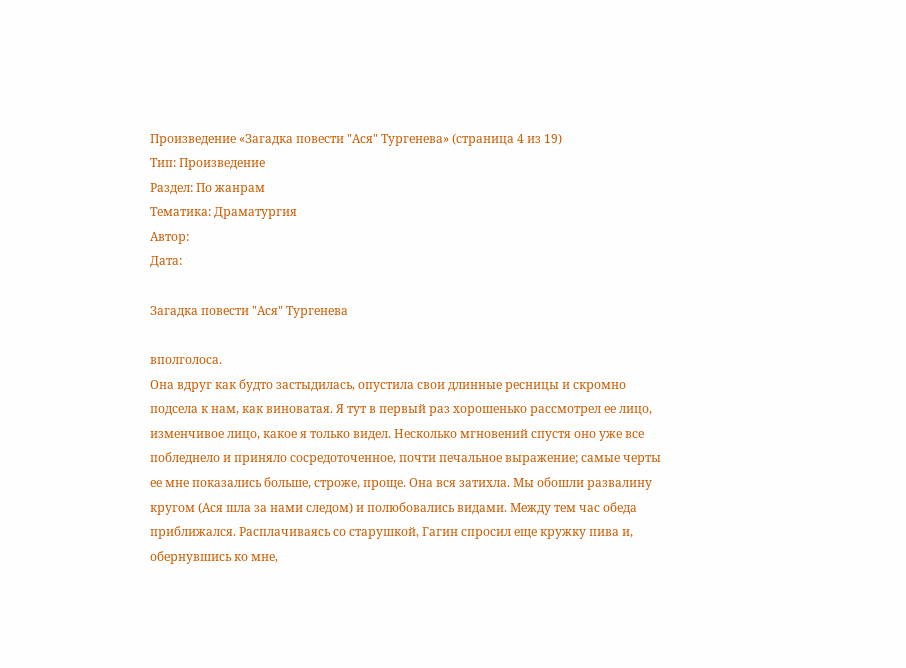Произведение «Загадка повести "Ася" Тургенева» (страница 4 из 19)
Тип: Произведение
Раздел: По жанрам
Тематика: Драматургия
Автор:
Дата:

Загадка повести "Ася" Тургенева

вполголоса.
Она вдруг как будто застыдилась, опустила свои длинные ресницы и скромно подсела к нам, как виноватая. Я тут в первый раз хорошенько рассмотрел ее лицо, изменчивое лицо, какое я только видел. Несколько мгновений спустя оно уже все побледнело и приняло сосредоточенное, почти печальное выражение; самые черты ее мне показались больше, строже, проще. Она вся затихла. Мы обошли развалину кругом (Ася шла за нами следом) и полюбовались видами. Между тем час обеда приближался. Расплачиваясь со старушкой, Гагин спросил еще кружку пива и, обернувшись ко мне,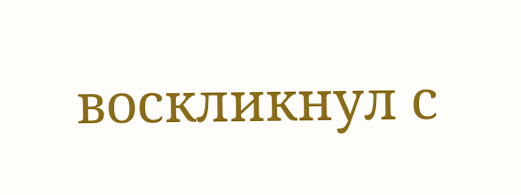воскликнул с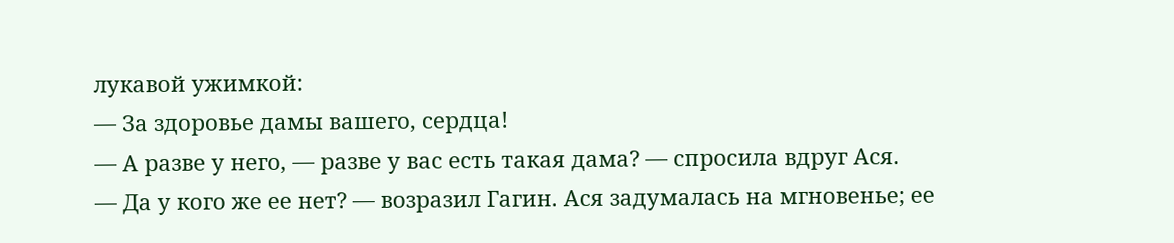лукавой ужимкой:
— За здоровье дамы вашего, сердца!
— А разве у него, — разве у вас есть такая дама? — спросила вдруг Ася.
— Да у кого же ее нет? — возразил Гагин. Ася задумалась на мгновенье; ее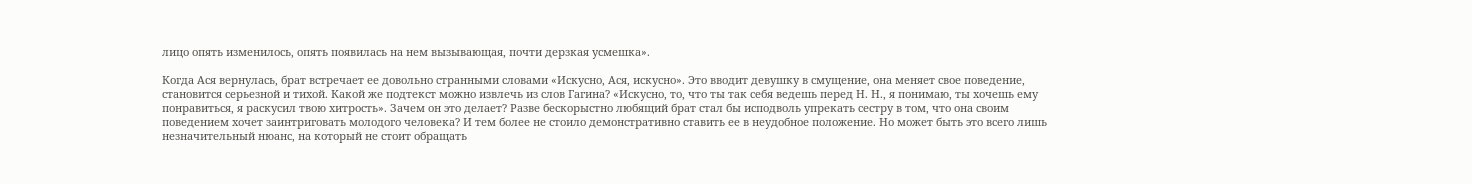лицо опять изменилось, опять появилась на нем вызывающая, почти дерзкая усмешка».

Когда Ася вернулась, брат встречает ее довольно странными словами «Искусно, Ася, искусно». Это вводит девушку в смущение, она меняет свое поведение, становится серьезной и тихой. Какой же подтекст можно извлечь из слов Гагина? «Искусно, то, что ты так себя ведешь перед Н. Н., я понимаю, ты хочешь ему понравиться, я раскусил твою хитрость». Зачем он это делает? Разве бескорыстно любящий брат стал бы исподволь упрекать сестру в том, что она своим поведением хочет заинтриговать молодого человека? И тем более не стоило демонстративно ставить ее в неудобное положение. Но может быть это всего лишь незначительный нюанс, на который не стоит обращать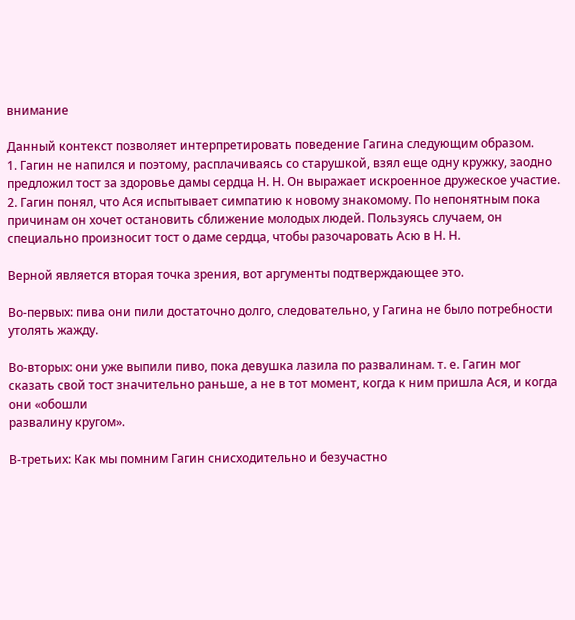внимание

Данный контекст позволяет интерпретировать поведение Гагина следующим образом.
1. Гагин не напился и поэтому, расплачиваясь со старушкой, взял еще одну кружку, заодно предложил тост за здоровье дамы сердца Н. Н. Он выражает искроенное дружеское участие.
2. Гагин понял, что Ася испытывает симпатию к новому знакомому. По непонятным пока причинам он хочет остановить сближение молодых людей. Пользуясь случаем, он специально произносит тост о даме сердца, чтобы разочаровать Асю в Н. Н.

Верной является вторая точка зрения, вот аргументы подтверждающее это.

Во-первых: пива они пили достаточно долго, следовательно, у Гагина не было потребности утолять жажду.

Во-вторых: они уже выпили пиво, пока девушка лазила по развалинам. т. е. Гагин мог сказать свой тост значительно раньше, а не в тот момент, когда к ним пришла Ася, и когда они «обошли
развалину кругом».

В-третьих: Как мы помним Гагин снисходительно и безучастно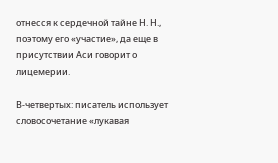отнесся к сердечной тайне Н. Н., поэтому его «участие», да еще в присутствии Аси говорит о лицемерии.

В-четвертых: писатель использует словосочетание «лукавая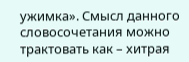ужимка». Смысл данного словосочетания можно трактовать как – хитрая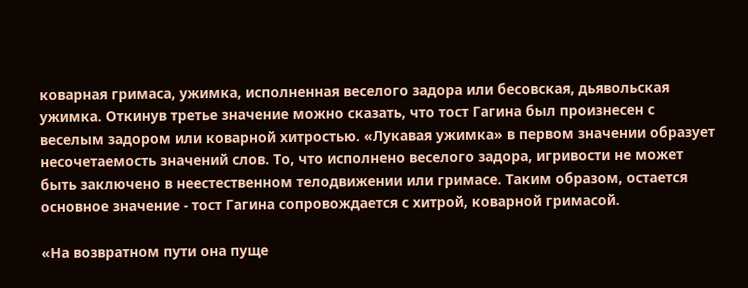коварная гримаса, ужимка, исполненная веселого задора или бесовская, дьявольская ужимка. Откинув третье значение можно сказать, что тост Гагина был произнесен с веселым задором или коварной хитростью. «Лукавая ужимка» в первом значении образует несочетаемость значений слов. То, что исполнено веселого задора, игривости не может быть заключено в неестественном телодвижении или гримасе. Таким образом, остается основное значение - тост Гагина сопровождается с хитрой, коварной гримасой.

«На возвратном пути она пуще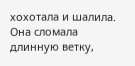хохотала и шалила. Она сломала длинную ветку,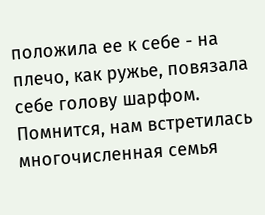положила ее к себе - на плечо, как ружье, повязала себе голову шарфом. Помнится, нам встретилась многочисленная семья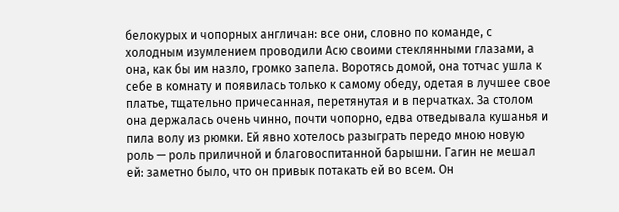белокурых и чопорных англичан: все они, словно по команде, с холодным изумлением проводили Асю своими стеклянными глазами, а она, как бы им назло, громко запела. Воротясь домой, она тотчас ушла к себе в комнату и появилась только к самому обеду, одетая в лучшее свое платье, тщательно причесанная, перетянутая и в перчатках. За столом она держалась очень чинно, почти чопорно, едва отведывала кушанья и пила волу из рюмки. Ей явно хотелось разыграть передо мною новую роль — роль приличной и благовоспитанной барышни. Гагин не мешал ей: заметно было, что он привык потакать ей во всем. Он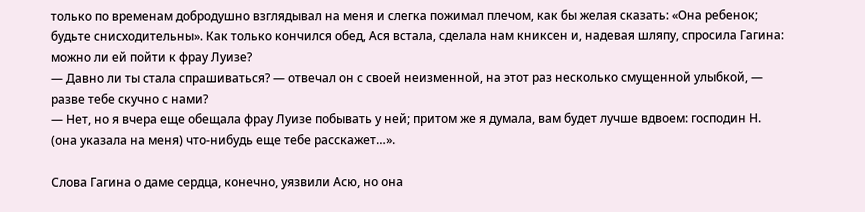только по временам добродушно взглядывал на меня и слегка пожимал плечом, как бы желая сказать: «Она ребенок; будьте снисходительны». Как только кончился обед, Ася встала, сделала нам книксен и, надевая шляпу, спросила Гагина: можно ли ей пойти к фрау Луизе?
— Давно ли ты стала спрашиваться? — отвечал он с своей неизменной, на этот раз несколько смущенной улыбкой, — разве тебе скучно с нами?
— Нет, но я вчера еще обещала фрау Луизе побывать у ней; притом же я думала, вам будет лучше вдвоем: господин Н. (она указала на меня) что-нибудь еще тебе расскажет…».

Слова Гагина о даме сердца, конечно, уязвили Асю, но она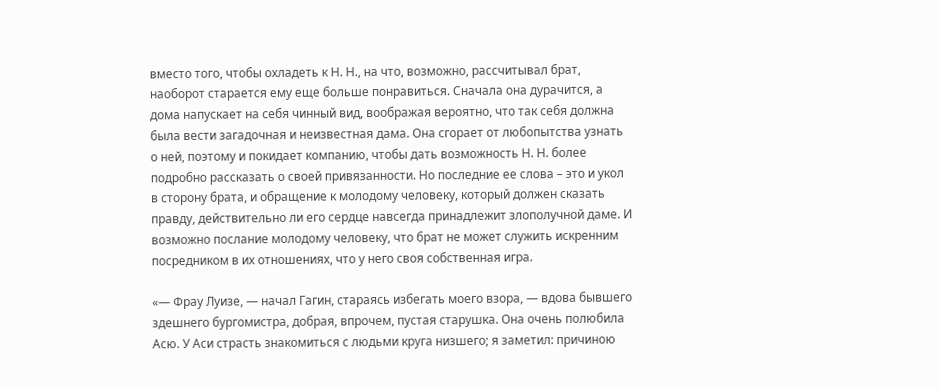вместо того, чтобы охладеть к Н. Н., на что, возможно, рассчитывал брат, наоборот старается ему еще больше понравиться. Сначала она дурачится, а дома напускает на себя чинный вид, воображая вероятно, что так себя должна была вести загадочная и неизвестная дама. Она сгорает от любопытства узнать о ней, поэтому и покидает компанию, чтобы дать возможность Н. Н. более подробно рассказать о своей привязанности. Но последние ее слова – это и укол в сторону брата, и обращение к молодому человеку, который должен сказать правду, действительно ли его сердце навсегда принадлежит злополучной даме. И возможно послание молодому человеку, что брат не может служить искренним посредником в их отношениях, что у него своя собственная игра.

«— Фрау Луизе, — начал Гагин, стараясь избегать моего взора, — вдова бывшего здешнего бургомистра, добрая, впрочем, пустая старушка. Она очень полюбила Асю. У Аси страсть знакомиться с людьми круга низшего; я заметил: причиною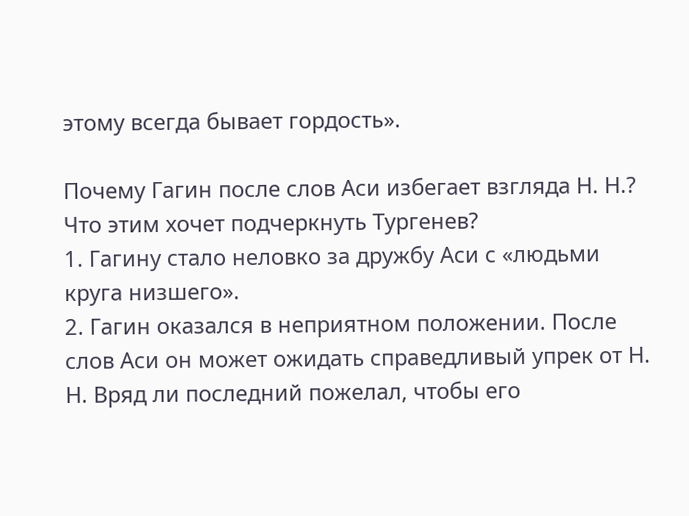этому всегда бывает гордость».

Почему Гагин после слов Аси избегает взгляда Н. Н.? Что этим хочет подчеркнуть Тургенев?
1. Гагину стало неловко за дружбу Аси с «людьми круга низшего».
2. Гагин оказался в неприятном положении. После слов Аси он может ожидать справедливый упрек от Н. Н. Вряд ли последний пожелал, чтобы его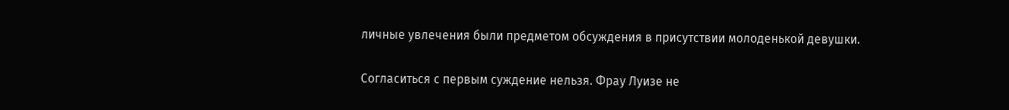личные увлечения были предметом обсуждения в присутствии молоденькой девушки.

Согласиться с первым суждение нельзя. Фрау Луизе не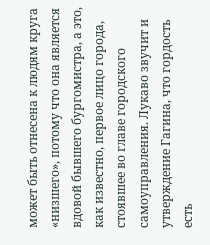может быть отнесена к людям круга «низшего», потому что она является вдовой бывшего бургомистра, а это, как известно, первое лицо города, стоявшее во главе городского самоуправления. Лукаво звучит и утверждение Гагина, что гордость есть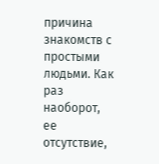причина знакомств с простыми людьми. Как раз наоборот, ее отсутствие,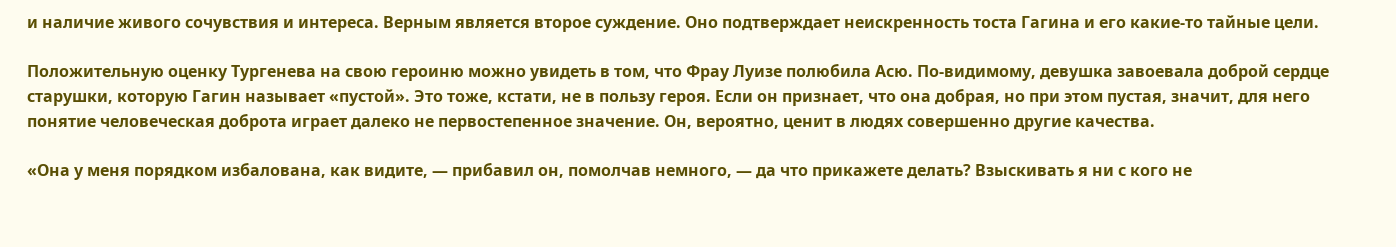и наличие живого сочувствия и интереса. Верным является второе суждение. Оно подтверждает неискренность тоста Гагина и его какие-то тайные цели.

Положительную оценку Тургенева на свою героиню можно увидеть в том, что Фрау Луизе полюбила Асю. По-видимому, девушка завоевала доброй сердце старушки, которую Гагин называет «пустой». Это тоже, кстати, не в пользу героя. Если он признает, что она добрая, но при этом пустая, значит, для него понятие человеческая доброта играет далеко не первостепенное значение. Он, вероятно, ценит в людях совершенно другие качества.

«Она у меня порядком избалована, как видите, — прибавил он, помолчав немного, — да что прикажете делать? Взыскивать я ни с кого не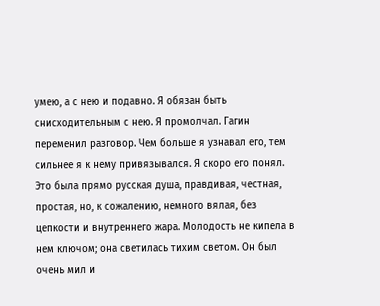умею, а с нею и подавно. Я обязан быть снисходительным с нею. Я промолчал. Гагин переменил разговор. Чем больше я узнавал его, тем сильнее я к нему привязывался. Я скоро его понял. Это была прямо русская душа, правдивая, честная, простая, но, к сожалению, немного вялая, без цепкости и внутреннего жара. Молодость не кипела в нем ключом; она светилась тихим светом. Он был очень мил и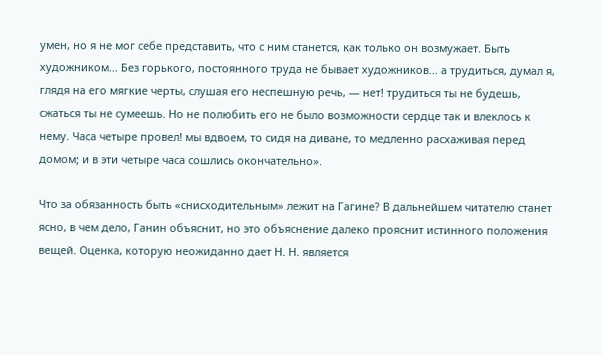умен, но я не мог себе представить, что с ним станется, как только он возмужает. Быть художником... Без горького, постоянного труда не бывает художников... а трудиться, думал я, глядя на его мягкие черты, слушая его неспешную речь, — нет! трудиться ты не будешь, сжаться ты не сумеешь. Но не полюбить его не было возможности сердце так и влеклось к нему. Часа четыре провел! мы вдвоем, то сидя на диване, то медленно расхаживая перед домом; и в эти четыре часа сошлись окончательно».

Что за обязанность быть «снисходительным» лежит на Гагине? В дальнейшем читателю станет ясно, в чем дело, Ганин объяснит, но это объяснение далеко прояснит истинного положения вещей. Оценка, которую неожиданно дает Н. Н. является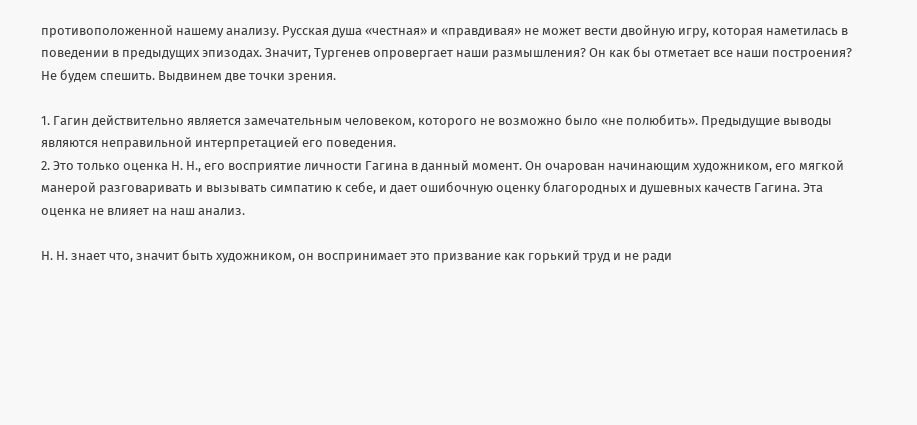противоположенной нашему анализу. Русская душа «честная» и «правдивая» не может вести двойную игру, которая наметилась в поведении в предыдущих эпизодах. Значит, Тургенев опровергает наши размышления? Он как бы отметает все наши построения? Не будем спешить. Выдвинем две точки зрения.

1. Гагин действительно является замечательным человеком, которого не возможно было «не полюбить». Предыдущие выводы являются неправильной интерпретацией его поведения.
2. Это только оценка Н. Н., его восприятие личности Гагина в данный момент. Он очарован начинающим художником, его мягкой манерой разговаривать и вызывать симпатию к себе, и дает ошибочную оценку благородных и душевных качеств Гагина. Эта оценка не влияет на наш анализ.

Н. Н. знает что, значит быть художником, он воспринимает это призвание как горький труд и не ради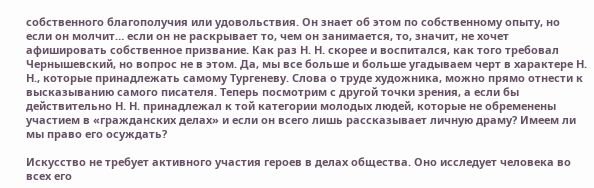собственного благополучия или удовольствия. Он знает об этом по собственному опыту, но если он молчит… если он не раскрывает то, чем он занимается, то, значит, не хочет афишировать собственное призвание. Как раз Н. Н. скорее и воспитался, как того требовал Чернышевский, но вопрос не в этом. Да, мы все больше и больше угадываем черт в характере Н. Н., которые принадлежать самому Тургеневу. Слова о труде художника, можно прямо отнести к высказыванию самого писателя. Теперь посмотрим с другой точки зрения, а если бы действительно Н. Н. принадлежал к той категории молодых людей, которые не обременены участием в «гражданских делах» и если он всего лишь рассказывает личную драму? Имеем ли мы право его осуждать?

Искусство не требует активного участия героев в делах общества. Оно исследует человека во всех его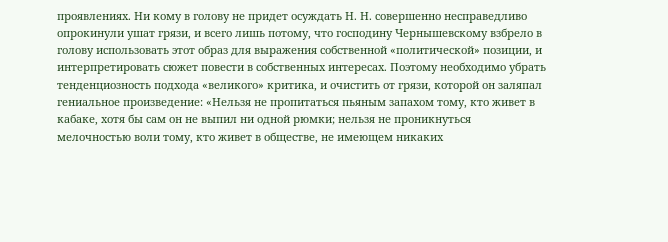проявлениях. Ни кому в голову не придет осуждать Н. Н. совершенно несправедливо опрокинули ушат грязи, и всего лишь потому, что господину Чернышевскому взбрело в голову использовать этот образ для выражения собственной «политической» позиции, и интерпретировать сюжет повести в собственных интересах. Поэтому необходимо убрать тенденциозность подхода «великого» критика, и очистить от грязи, которой он заляпал гениальное произведение: «Нельзя не пропитаться пьяным запахом тому, кто живет в кабаке, хотя бы сам он не выпил ни одной рюмки; нельзя не проникнуться мелочностью воли тому, кто живет в обществе, не имеющем никаких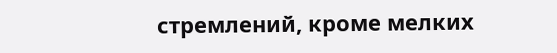стремлений, кроме мелких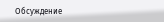Обсуждение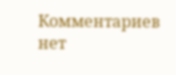Комментариев нет